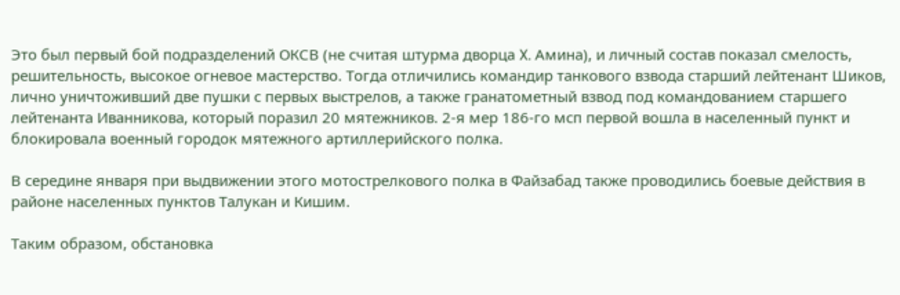Это был первый бой подразделений ОКСВ (не считая штурма дворца X. Амина), и личный состав показал смелость, решительность, высокое огневое мастерство. Тогда отличились командир танкового взвода старший лейтенант Шиков, лично уничтоживший две пушки с первых выстрелов, а также гранатометный взвод под командованием старшего лейтенанта Иванникова, который поразил 20 мятежников. 2-я мер 186-го мсп первой вошла в населенный пункт и блокировала военный городок мятежного артиллерийского полка.

В середине января при выдвижении этого мотострелкового полка в Файзабад также проводились боевые действия в районе населенных пунктов Талукан и Кишим.

Таким образом, обстановка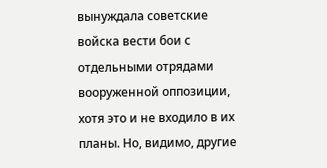вынуждала советские войска вести бои с отдельными отрядами вооруженной оппозиции, хотя это и не входило в их планы. Но, видимо, другие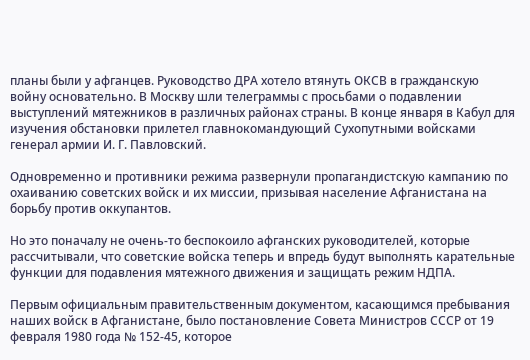планы были у афганцев. Руководство ДРА хотело втянуть ОКСВ в гражданскую войну основательно. В Москву шли телеграммы с просьбами о подавлении выступлений мятежников в различных районах страны. В конце января в Кабул для изучения обстановки прилетел главнокомандующий Сухопутными войсками генерал армии И. Г. Павловский.

Одновременно и противники режима развернули пропагандистскую кампанию по охаиванию советских войск и их миссии, призывая население Афганистана на борьбу против оккупантов.

Но это поначалу не очень-то беспокоило афганских руководителей, которые рассчитывали, что советские войска теперь и впредь будут выполнять карательные функции для подавления мятежного движения и защищать режим НДПА.

Первым официальным правительственным документом, касающимся пребывания наших войск в Афганистане, было постановление Совета Министров СССР от 19 февраля 1980 года № 152-45, которое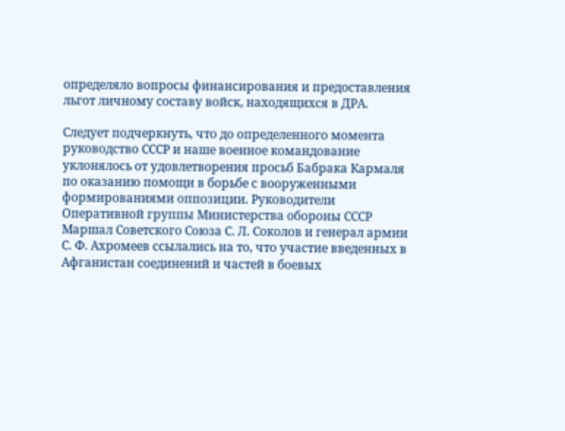определяло вопросы финансирования и предоставления льгот личному составу войск, находящихся в ДРА.

Следует подчеркнуть, что до определенного момента руководство СССР и наше военное командование уклонялось от удовлетворения просьб Бабрака Кармаля по оказанию помощи в борьбе с вооруженными формированиями оппозиции. Руководители Оперативной группы Министерства обороны СССР Маршал Советского Союза С. Л. Соколов и генерал армии С. Ф. Ахромеев ссылались на то, что участие введенных в Афганистан соединений и частей в боевых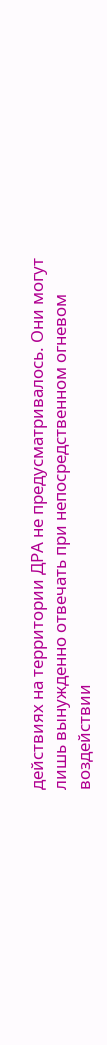действиях на территории ДРА не предусматривалось. Они могут лишь вынужденно отвечать при непосредственном огневом воздействии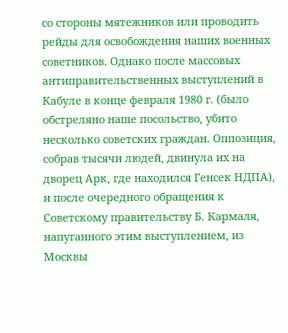со стороны мятежников или проводить рейды для освобождения наших военных советников. Однако после массовых антиправительственных выступлений в Кабуле в конце февраля 1980 г. (было обстреляно наше посольство, убито несколько советских граждан. Оппозиция, собрав тысячи людей, двинула их на дворец Арк, где находился Генсек НДПА), и после очередного обращения к Советскому правительству Б. Кармаля, напуганного этим выступлением, из Москвы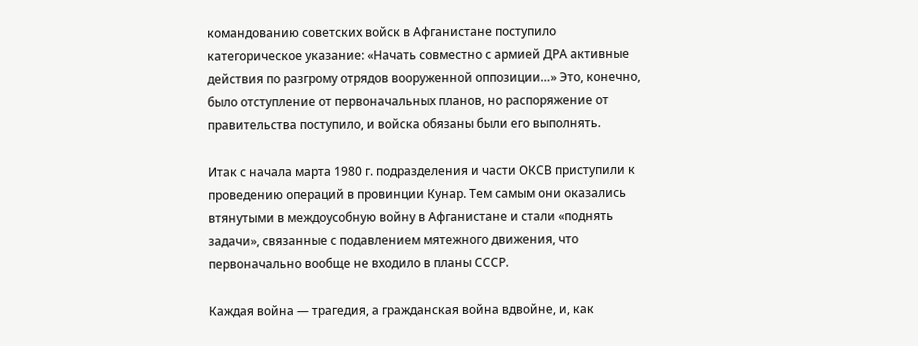командованию советских войск в Афганистане поступило категорическое указание: «Начать совместно с армией ДРА активные действия по разгрому отрядов вооруженной оппозиции…» Это, конечно, было отступление от первоначальных планов, но распоряжение от правительства поступило, и войска обязаны были его выполнять.

Итак с начала марта 1980 г. подразделения и части ОКСВ приступили к проведению операций в провинции Кунар. Тем самым они оказались втянутыми в междоусобную войну в Афганистане и стали «поднять задачи», связанные с подавлением мятежного движения, что первоначально вообще не входило в планы СССР.

Каждая война — трагедия, а гражданская война вдвойне, и, как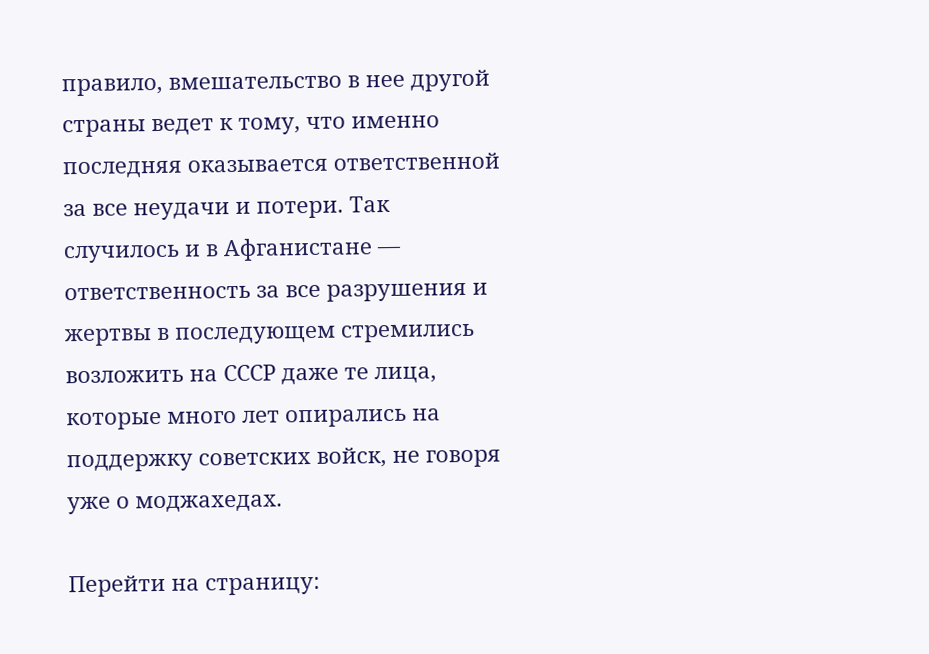правило, вмешательство в нее другой страны ведет к тому, что именно последняя оказывается ответственной за все неудачи и потери. Так случилось и в Афганистане — ответственность за все разрушения и жертвы в последующем стремились возложить на СССР даже те лица, которые много лет опирались на поддержку советских войск, не говоря уже о моджахедах.

Перейти на страницу: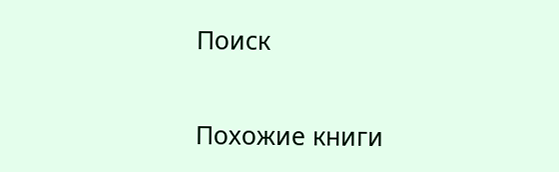Поиск

Похожие книги